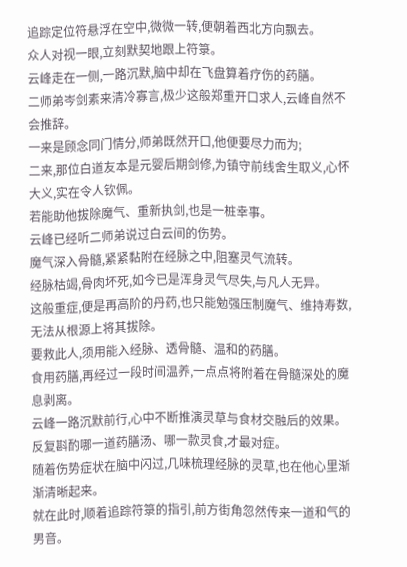追踪定位符悬浮在空中,微微一转,便朝着西北方向飘去。
众人对视一眼,立刻默契地跟上符箓。
云峰走在一侧,一路沉默,脑中却在飞盘算着疗伤的药膳。
二师弟岑剑素来清冷寡言,极少这般郑重开口求人,云峰自然不会推辞。
一来是顾念同门情分,师弟既然开口,他便要尽力而为;
二来,那位白道友本是元婴后期剑修,为镇守前线舍生取义,心怀大义,实在令人钦佩。
若能助他拔除魔气、重新执剑,也是一桩幸事。
云峰已经听二师弟说过白云间的伤势。
魔气深入骨髓,紧紧黏附在经脉之中,阻塞灵气流转。
经脉枯竭,骨肉坏死,如今已是浑身灵气尽失,与凡人无异。
这般重症,便是再高阶的丹药,也只能勉强压制魔气、维持寿数,无法从根源上将其拔除。
要救此人,须用能入经脉、透骨髓、温和的药膳。
食用药膳,再经过一段时间温养,一点点将附着在骨髓深处的魔息剥离。
云峰一路沉默前行,心中不断推演灵草与食材交融后的效果。
反复斟酌哪一道药膳汤、哪一款灵食,才最对症。
随着伤势症状在脑中闪过,几味梳理经脉的灵草,也在他心里渐渐清晰起来。
就在此时,顺着追踪符箓的指引,前方街角忽然传来一道和气的男音。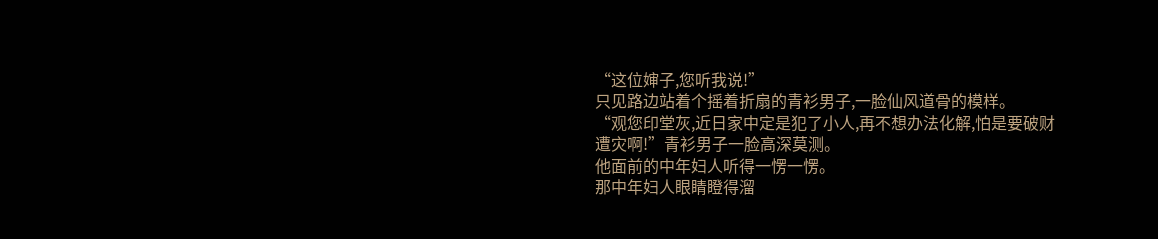“这位婶子,您听我说!”
只见路边站着个摇着折扇的青衫男子,一脸仙风道骨的模样。
“观您印堂灰,近日家中定是犯了小人,再不想办法化解,怕是要破财遭灾啊!”青衫男子一脸高深莫测。
他面前的中年妇人听得一愣一愣。
那中年妇人眼睛瞪得溜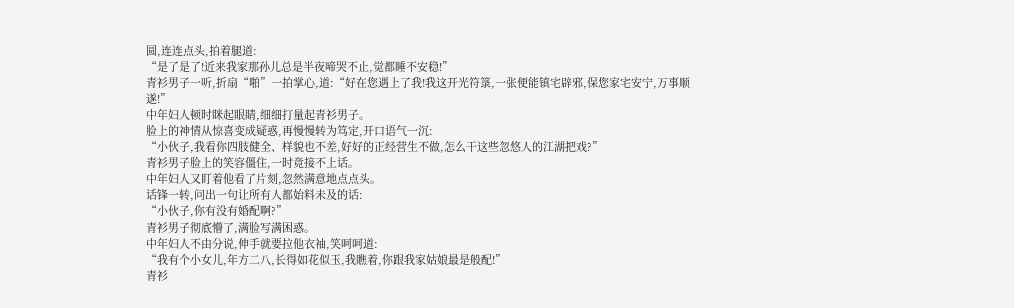圆,连连点头,拍着腿道:
“是了是了!近来我家那孙儿总是半夜啼哭不止,觉都睡不安稳!”
青衫男子一听,折扇“啪”一拍掌心,道:“好在您遇上了我!我这开光符箓,一张便能镇宅辟邪,保您家宅安宁,万事顺遂!”
中年妇人顿时眯起眼睛,细细打量起青衫男子。
脸上的神情从惊喜变成疑惑,再慢慢转为笃定,开口语气一沉:
“小伙子,我看你四肢健全、样貌也不差,好好的正经营生不做,怎么干这些忽悠人的江湖把戏?”
青衫男子脸上的笑容僵住,一时竟接不上话。
中年妇人又盯着他看了片刻,忽然满意地点点头。
话锋一转,问出一句让所有人都始料未及的话:
“小伙子,你有没有婚配啊?”
青衫男子彻底懵了,满脸写满困惑。
中年妇人不由分说,伸手就要拉他衣袖,笑呵呵道:
“我有个小女儿,年方二八,长得如花似玉,我瞧着,你跟我家姑娘最是般配!”
青衫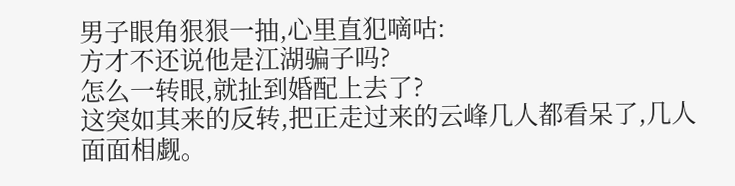男子眼角狠狠一抽,心里直犯嘀咕:
方才不还说他是江湖骗子吗?
怎么一转眼,就扯到婚配上去了?
这突如其来的反转,把正走过来的云峰几人都看呆了,几人面面相觑。